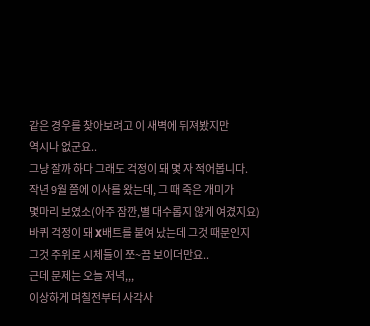같은 경우를 찾아보려고 이 새벽에 뒤져봤지만
역시나 없군요..
그냥 잘까 하다 그래도 걱정이 돼 몇 자 적어봅니다.
작년 9월 쯤에 이사를 왔는데, 그 때 죽은 개미가
몇마리 보였소(아주 잠깐,별 대수롭지 않게 여겼지요)
바퀴 걱정이 돼 X배트를 붙여 났는데 그것 때문인지
그것 주위로 시체들이 쪼~끔 보이더만요..
근데 문제는 오늘 저녁,,,
이상하게 며칠전부터 사각사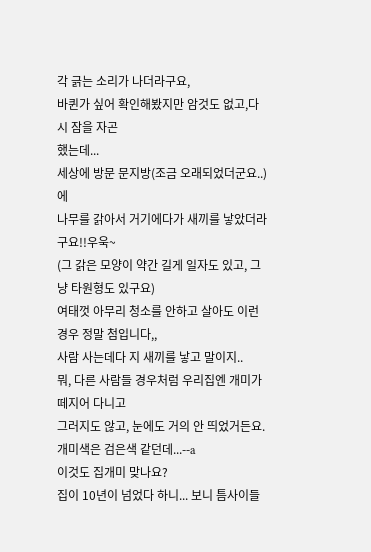각 긁는 소리가 나더라구요,
바퀸가 싶어 확인해봤지만 암것도 없고,다시 잠을 자곤
했는데...
세상에 방문 문지방(조금 오래되었더군요..)에
나무를 갉아서 거기에다가 새끼를 낳았더라구요!!우욱~
(그 갉은 모양이 약간 길게 일자도 있고, 그냥 타원형도 있구요)
여태껏 아무리 청소를 안하고 살아도 이런 경우 정말 첨입니다,,
사람 사는데다 지 새끼를 낳고 말이지..
뭐, 다른 사람들 경우처럼 우리집엔 개미가 떼지어 다니고
그러지도 않고, 눈에도 거의 안 띄었거든요.
개미색은 검은색 같던데...--a
이것도 집개미 맞나요?
집이 10년이 넘었다 하니... 보니 틈사이들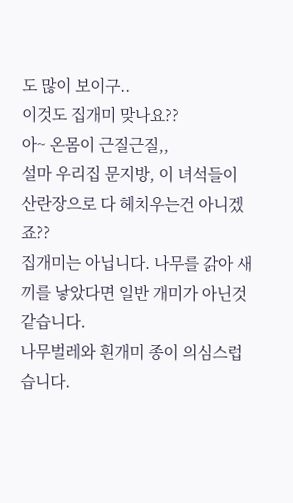도 많이 보이구..
이것도 집개미 맞나요??
아~ 온몸이 근질근질,,
설마 우리집 문지방, 이 녀석들이 산란장으로 다 헤치우는건 아니겠죠??
집개미는 아닙니다. 나무를 갉아 새끼를 낳았다면 일반 개미가 아닌것 같습니다.
나무벌레와 흰개미 종이 의심스럽습니다.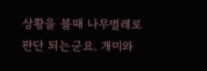상황을 볼때 나무벌레로 판단 되는군요. 개미와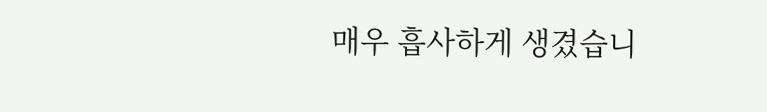매우 흡사하게 생겼습니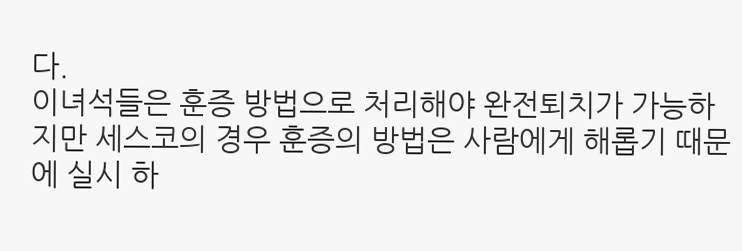다.
이녀석들은 훈증 방법으로 처리해야 완전퇴치가 가능하지만 세스코의 경우 훈증의 방법은 사람에게 해롭기 때문에 실시 하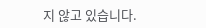지 않고 있습니다.